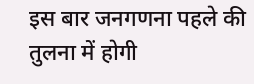इस बार जनगणना पहले की तुलना में होगी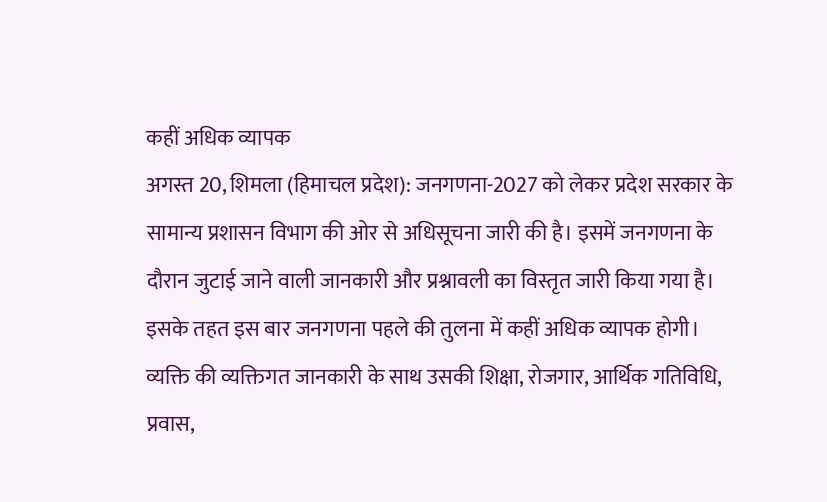कहीं अधिक व्यापक
अगस्त 20, शिमला (हिमाचल प्रदेश): जनगणना-2027 को लेकर प्रदेश सरकार के सामान्य प्रशासन विभाग की ओर से अधिसूचना जारी की है। इसमें जनगणना के दौरान जुटाई जाने वाली जानकारी और प्रश्नावली का विस्तृत जारी किया गया है। इसके तहत इस बार जनगणना पहले की तुलना में कहीं अधिक व्यापक होगी।
व्यक्ति की व्यक्तिगत जानकारी के साथ उसकी शिक्षा, रोजगार, आर्थिक गतिविधि, प्रवास,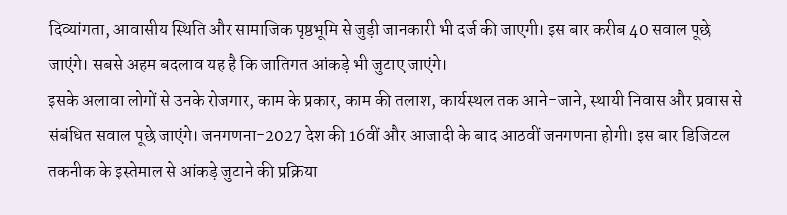दिव्यांगता, आवासीय स्थिति और सामाजिक पृष्ठभूमि से जुड़ी जानकारी भी दर्ज की जाएगी। इस बार करीब 40 सवाल पूछे जाएंगे। सबसे अहम बदलाव यह है कि जातिगत आंकड़े भी जुटाए जाएंगे।
इसके अलावा लोगों से उनके रोजगार, काम के प्रकार, काम की तलाश, कार्यस्थल तक आने-जाने, स्थायी निवास और प्रवास से संबंधित सवाल पूछे जाएंगे। जनगणना-2027 देश की 16वीं और आजादी के बाद आठवीं जनगणना होगी। इस बार डिजिटल तकनीक के इस्तेमाल से आंकड़े जुटाने की प्रक्रिया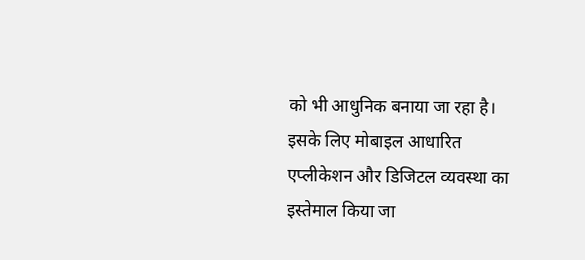को भी आधुनिक बनाया जा रहा है।
इसके लिए मोबाइल आधारित एप्लीकेशन और डिजिटल व्यवस्था का इस्तेमाल किया जा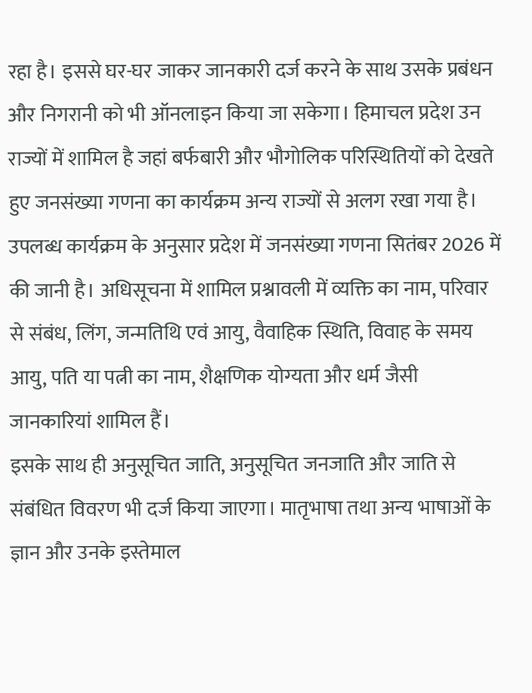रहा है। इससे घर-घर जाकर जानकारी दर्ज करने के साथ उसके प्रबंधन और निगरानी को भी ऑनलाइन किया जा सकेगा। हिमाचल प्रदेश उन राज्यों में शामिल है जहां बर्फबारी और भौगोलिक परिस्थितियों को देखते हुए जनसंख्या गणना का कार्यक्रम अन्य राज्यों से अलग रखा गया है।
उपलब्ध कार्यक्रम के अनुसार प्रदेश में जनसंख्या गणना सितंबर 2026 में की जानी है। अधिसूचना में शामिल प्रश्नावली में व्यक्ति का नाम, परिवार से संबंध, लिंग, जन्मतिथि एवं आयु, वैवाहिक स्थिति, विवाह के समय आयु, पति या पत्नी का नाम, शैक्षणिक योग्यता और धर्म जैसी जानकारियां शामिल हैं।
इसके साथ ही अनुसूचित जाति, अनुसूचित जनजाति और जाति से संबंधित विवरण भी दर्ज किया जाएगा। मातृभाषा तथा अन्य भाषाओं के ज्ञान और उनके इस्तेमाल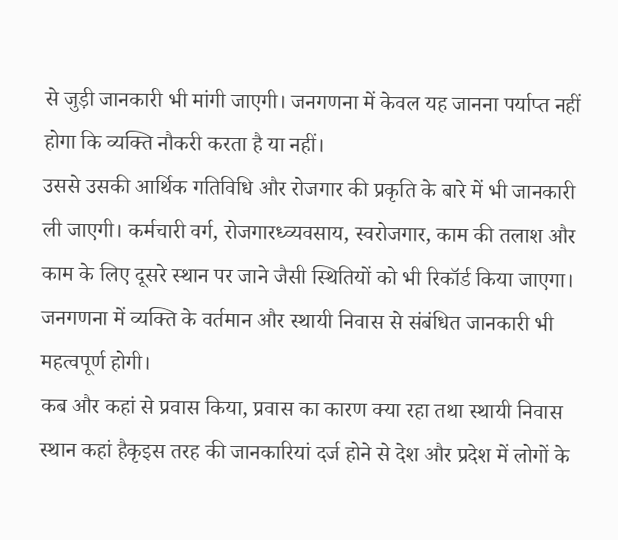से जुड़ी जानकारी भी मांगी जाएगी। जनगणना में केवल यह जानना पर्याप्त नहीं होगा कि व्यक्ति नौकरी करता है या नहीं।
उससे उसकी आर्थिक गतिविधि और रोजगार की प्रकृति के बारे में भी जानकारी ली जाएगी। कर्मचारी वर्ग, रोजगारध्व्यवसाय, स्वरोजगार, काम की तलाश और काम के लिए दूसरे स्थान पर जाने जैसी स्थितियों को भी रिकॉर्ड किया जाएगा। जनगणना में व्यक्ति के वर्तमान और स्थायी निवास से संबंधित जानकारी भी महत्वपूर्ण होगी।
कब और कहां से प्रवास किया, प्रवास का कारण क्या रहा तथा स्थायी निवास स्थान कहां हैकृइस तरह की जानकारियां दर्ज होने से देश और प्रदेश में लोगों के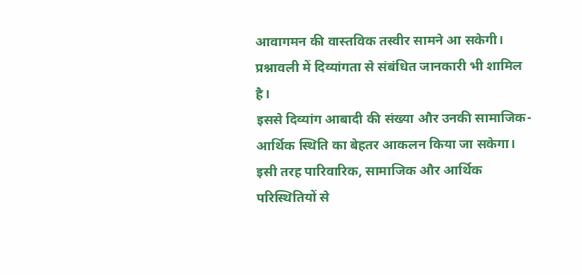आवागमन की वास्तविक तस्वीर सामने आ सकेगी। प्रश्नावली में दिव्यांगता से संबंधित जानकारी भी शामिल है।
इससे दिव्यांग आबादी की संख्या और उनकी सामाजिक-आर्थिक स्थिति का बेहतर आकलन किया जा सकेगा। इसी तरह पारिवारिक, सामाजिक और आर्थिक परिस्थितियों से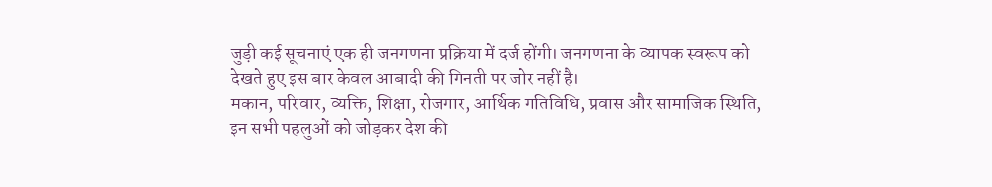जुड़ी कई सूचनाएं एक ही जनगणना प्रक्रिया में दर्ज होंगी। जनगणना के व्यापक स्वरूप को देखते हुए इस बार केवल आबादी की गिनती पर जोर नहीं है।
मकान, परिवार, व्यक्ति, शिक्षा, रोजगार, आर्थिक गतिविधि, प्रवास और सामाजिक स्थिति, इन सभी पहलुओं को जोड़कर देश की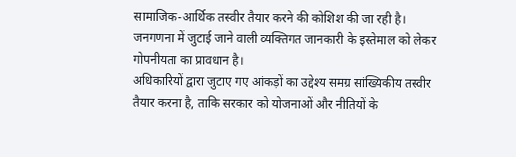सामाजिक-आर्थिक तस्वीर तैयार करने की कोशिश की जा रही है। जनगणना में जुटाई जाने वाली व्यक्तिगत जानकारी के इस्तेमाल को लेकर गोपनीयता का प्रावधान है।
अधिकारियों द्वारा जुटाए गए आंकड़ों का उद्देश्य समग्र सांख्यिकीय तस्वीर तैयार करना है, ताकि सरकार को योजनाओं और नीतियों के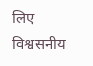लिए विश्वसनीय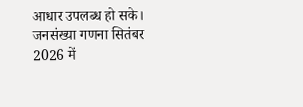आधार उपलब्ध हो सके। जनसंख्या गणना सितंबर 2026 में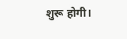शुरू होगी।